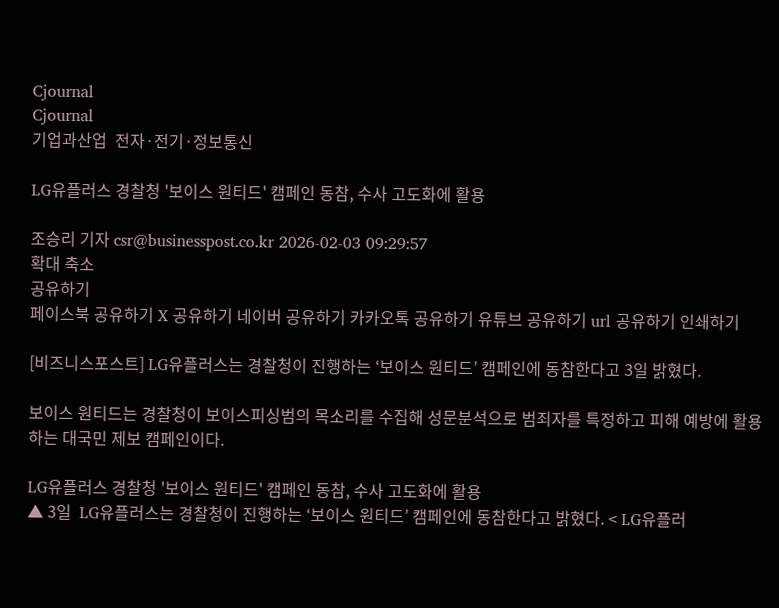Cjournal
Cjournal
기업과산업  전자·전기·정보통신

LG유플러스 경찰청 '보이스 원티드' 캠페인 동참, 수사 고도화에 활용

조승리 기자 csr@businesspost.co.kr 2026-02-03 09:29:57
확대 축소
공유하기
페이스북 공유하기 X 공유하기 네이버 공유하기 카카오톡 공유하기 유튜브 공유하기 url 공유하기 인쇄하기

[비즈니스포스트] LG유플러스는 경찰청이 진행하는 ‘보이스 원티드’ 캠페인에 동참한다고 3일 밝혔다.

보이스 원티드는 경찰청이 보이스피싱범의 목소리를 수집해 성문분석으로 범죄자를 특정하고 피해 예방에 활용하는 대국민 제보 캠페인이다.

LG유플러스 경찰청 '보이스 원티드' 캠페인 동참, 수사 고도화에 활용
▲ 3일  LG유플러스는 경찰청이 진행하는 ‘보이스 원티드’ 캠페인에 동참한다고 밝혔다. < LG유플러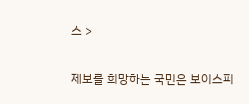스 >

제보를 희망하는 국민은 보이스피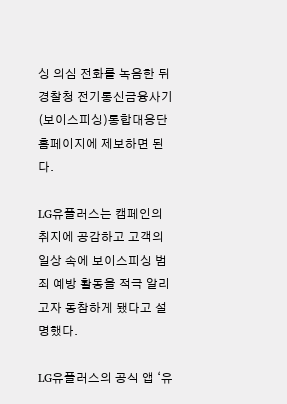싱 의심 전화를 녹음한 뒤 경찰청 전기통신금융사기(보이스피싱)통합대응단 홈페이지에 제보하면 된다.

LG유플러스는 캠페인의 취지에 공감하고 고객의 일상 속에 보이스피싱 범죄 예방 활동을 적극 알리고자 동참하게 됐다고 설명했다.

LG유플러스의 공식 앱 ‘유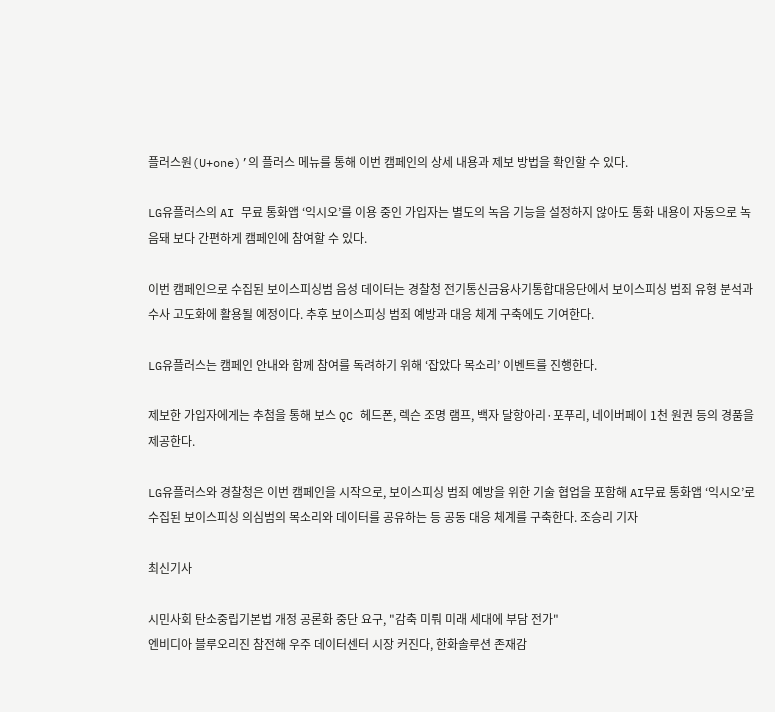플러스원(U+one)’의 플러스 메뉴를 통해 이번 캠페인의 상세 내용과 제보 방법을 확인할 수 있다.

LG유플러스의 AI 무료 통화앱 ‘익시오’를 이용 중인 가입자는 별도의 녹음 기능을 설정하지 않아도 통화 내용이 자동으로 녹음돼 보다 간편하게 캠페인에 참여할 수 있다.

이번 캠페인으로 수집된 보이스피싱범 음성 데이터는 경찰청 전기통신금융사기통합대응단에서 보이스피싱 범죄 유형 분석과 수사 고도화에 활용될 예정이다. 추후 보이스피싱 범죄 예방과 대응 체계 구축에도 기여한다.

LG유플러스는 캠페인 안내와 함께 참여를 독려하기 위해 ‘잡았다 목소리’ 이벤트를 진행한다.

제보한 가입자에게는 추첨을 통해 보스 QC 헤드폰, 렉슨 조명 램프, 백자 달항아리·포푸리, 네이버페이 1천 원권 등의 경품을 제공한다.

LG유플러스와 경찰청은 이번 캠페인을 시작으로, 보이스피싱 범죄 예방을 위한 기술 협업을 포함해 AI무료 통화앱 ‘익시오’로 수집된 보이스피싱 의심범의 목소리와 데이터를 공유하는 등 공동 대응 체계를 구축한다. 조승리 기자

최신기사

시민사회 탄소중립기본법 개정 공론화 중단 요구, "감축 미뤄 미래 세대에 부담 전가"
엔비디아 블루오리진 참전해 우주 데이터센터 시장 커진다, 한화솔루션 존재감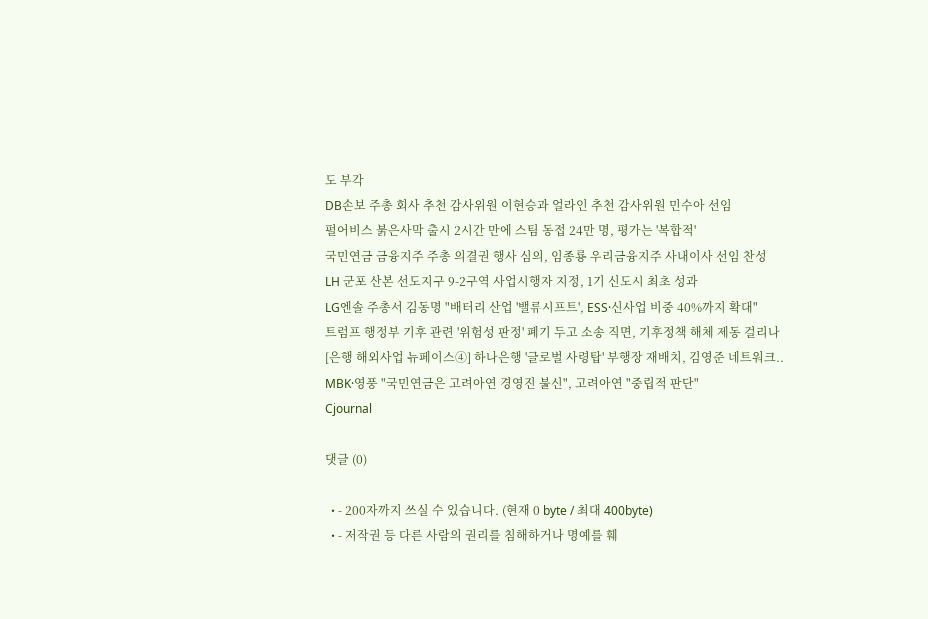도 부각
DB손보 주총 회사 추천 감사위원 이현승과 얼라인 추천 감사위원 민수아 선임
펄어비스 붉은사막 출시 2시간 만에 스팀 동접 24만 명, 평가는 '복합적'
국민연금 금융지주 주총 의결권 행사 심의, 임종룡 우리금융지주 사내이사 선임 찬성
LH 군포 산본 선도지구 9-2구역 사업시행자 지정, 1기 신도시 최초 성과
LG엔솔 주총서 김동명 "배터리 산업 '밸류시프트', ESS·신사업 비중 40%까지 확대"
트럼프 행정부 기후 관련 '위험성 판정' 폐기 두고 소송 직면, 기후정책 해체 제동 걸리나
[은행 해외사업 뉴페이스④] 하나은행 '글로벌 사령탑' 부행장 재배치, 김영준 네트워크..
MBK·영풍 "국민연금은 고려아연 경영진 불신", 고려아연 "중립적 판단"
Cjournal

댓글 (0)

  • - 200자까지 쓰실 수 있습니다. (현재 0 byte / 최대 400byte)
  • - 저작권 등 다른 사람의 권리를 침해하거나 명예를 훼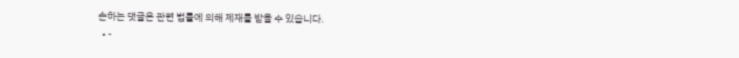손하는 댓글은 관련 법률에 의해 제재를 받을 수 있습니다.
  • -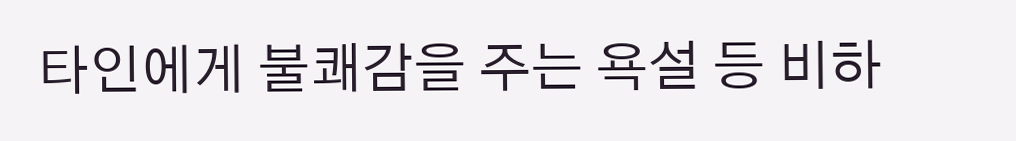타인에게 불쾌감을 주는 욕설 등 비하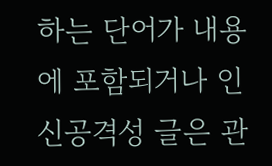하는 단어가 내용에 포함되거나 인신공격성 글은 관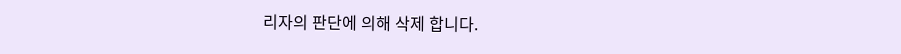리자의 판단에 의해 삭제 합니다.